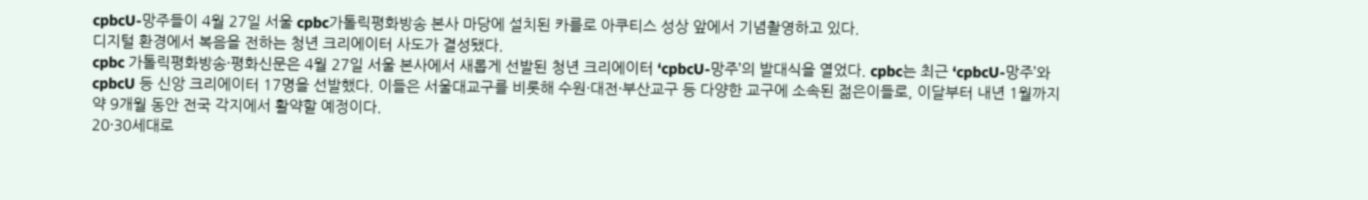cpbcU-망주들이 4월 27일 서울 cpbc가톨릭평화방송 본사 마당에 설치된 카를로 아쿠티스 성상 앞에서 기념촬영하고 있다.
디지털 환경에서 복음을 전하는 청년 크리에이터 사도가 결성됐다.
cpbc 가톨릭평화방송·평화신문은 4월 27일 서울 본사에서 새롭게 선발된 청년 크리에이터 ‘cpbcU-망주’의 발대식을 열었다. cpbc는 최근 ‘cpbcU-망주’와 cpbcU 등 신앙 크리에이터 17명을 선발했다. 이들은 서울대교구를 비롯해 수원·대전·부산교구 등 다양한 교구에 소속된 젊은이들로, 이달부터 내년 1월까지 약 9개월 동안 전국 각지에서 활약할 예정이다.
20·30세대로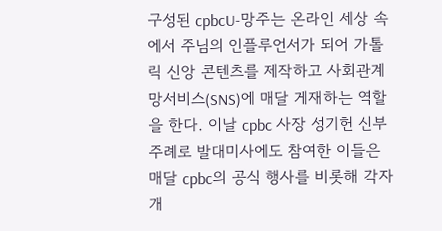구성된 cpbcU-망주는 온라인 세상 속에서 주님의 인플루언서가 되어 가톨릭 신앙 콘텐츠를 제작하고 사회관계망서비스(SNS)에 매달 게재하는 역할을 한다. 이날 cpbc 사장 성기헌 신부 주례로 발대미사에도 참여한 이들은 매달 cpbc의 공식 행사를 비롯해 각자 개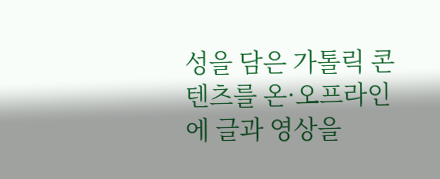성을 담은 가톨릭 콘텐츠를 온·오프라인에 글과 영상을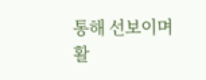통해 선보이며 활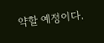약할 예정이다.